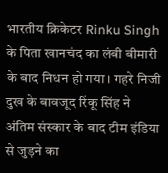भारतीय क्रिकेटर Rinku Singh के पिता खानचंद का लंबी बीमारी के बाद निधन हो गया। गहरे निजी दुख के बावजूद रिंकू सिंह ने अंतिम संस्कार के बाद टीम इंडिया से जुड़ने का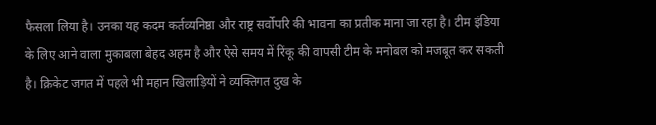फैसला लिया है। उनका यह कदम कर्तव्यनिष्ठा और राष्ट्र सर्वोपरि की भावना का प्रतीक माना जा रहा है। टीम इंडिया के लिए आने वाला मुकाबला बेहद अहम है और ऐसे समय में रिंकू की वापसी टीम के मनोबल को मजबूत कर सकती है। क्रिकेट जगत में पहले भी महान खिलाड़ियों ने व्यक्तिगत दुख के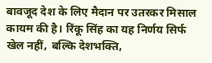बावजूद देश के लिए मैदान पर उतरकर मिसाल कायम की है। रिंकू सिंह का यह निर्णय सिर्फ खेल नहीं, बल्कि देशभक्ति,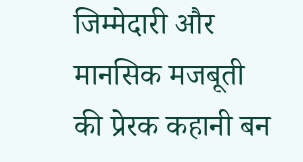जिम्मेदारी और मानसिक मजबूती की प्रेरक कहानी बन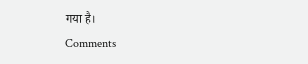गया है।
Comments